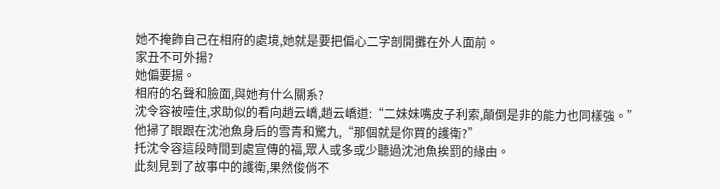她不掩飾自己在相府的處境,她就是要把偏心二字剖開攤在外人面前。
家丑不可外揚?
她偏要揚。
相府的名聲和臉面,與她有什么關系?
沈令容被噎住,求助似的看向趙云嶠,趙云嶠道:“二妹妹嘴皮子利索,顛倒是非的能力也同樣強。”
他掃了眼跟在沈池魚身后的雪青和驚九,“那個就是你買的護衛?”
托沈令容這段時間到處宣傳的福,眾人或多或少聽過沈池魚挨罰的緣由。
此刻見到了故事中的護衛,果然俊俏不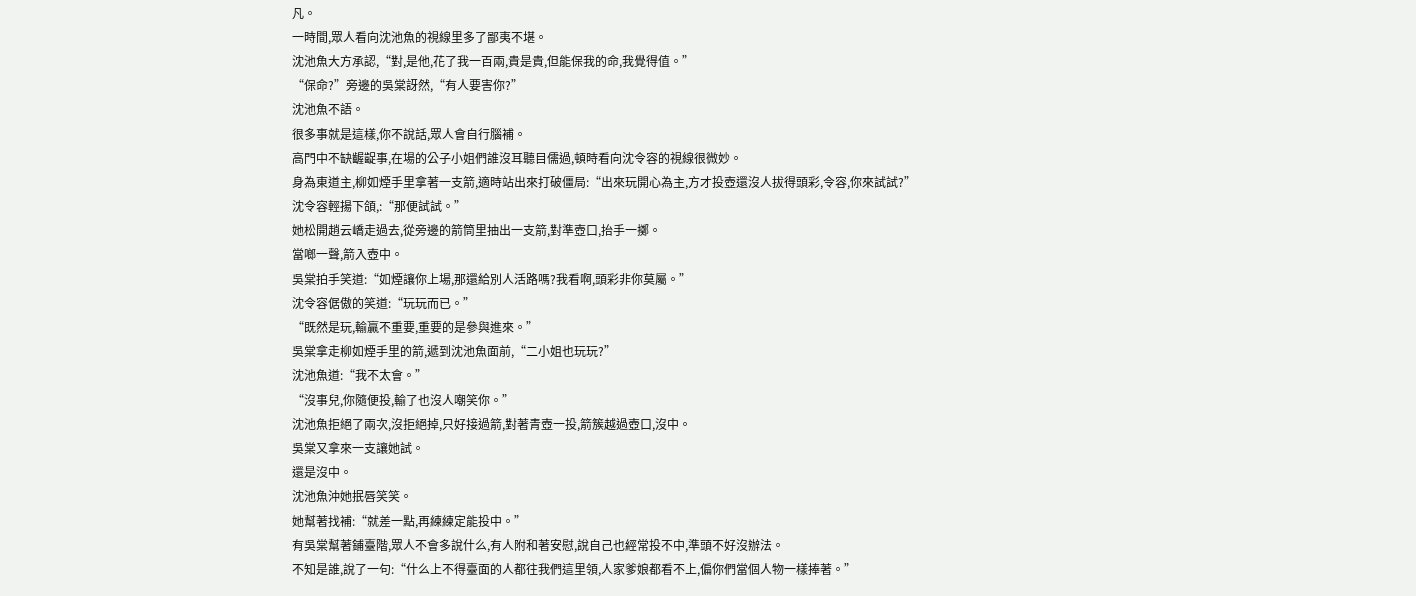凡。
一時間,眾人看向沈池魚的視線里多了鄙夷不堪。
沈池魚大方承認,“對,是他,花了我一百兩,貴是貴,但能保我的命,我覺得值。”
“保命?”旁邊的吳棠訝然,“有人要害你?”
沈池魚不語。
很多事就是這樣,你不說話,眾人會自行腦補。
高門中不缺齷齪事,在場的公子小姐們誰沒耳聽目儒過,頓時看向沈令容的視線很微妙。
身為東道主,柳如煙手里拿著一支箭,適時站出來打破僵局:“出來玩開心為主,方才投壺還沒人拔得頭彩,令容,你來試試?”
沈令容輕揚下頜,:“那便試試。”
她松開趙云嶠走過去,從旁邊的箭筒里抽出一支箭,對準壺口,抬手一擲。
當啷一聲,箭入壺中。
吳棠拍手笑道:“如煙讓你上場,那還給別人活路嗎?我看啊,頭彩非你莫屬。”
沈令容倨傲的笑道:“玩玩而已。”
“既然是玩,輸贏不重要,重要的是參與進來。”
吳棠拿走柳如煙手里的箭,遞到沈池魚面前,“二小姐也玩玩?”
沈池魚道:“我不太會。”
“沒事兒,你隨便投,輸了也沒人嘲笑你。”
沈池魚拒絕了兩次,沒拒絕掉,只好接過箭,對著青壺一投,箭簇越過壺口,沒中。
吳棠又拿來一支讓她試。
還是沒中。
沈池魚沖她抿唇笑笑。
她幫著找補:“就差一點,再練練定能投中。”
有吳棠幫著鋪臺階,眾人不會多說什么,有人附和著安慰,說自己也經常投不中,準頭不好沒辦法。
不知是誰,說了一句:“什么上不得臺面的人都往我們這里領,人家爹娘都看不上,偏你們當個人物一樣捧著。”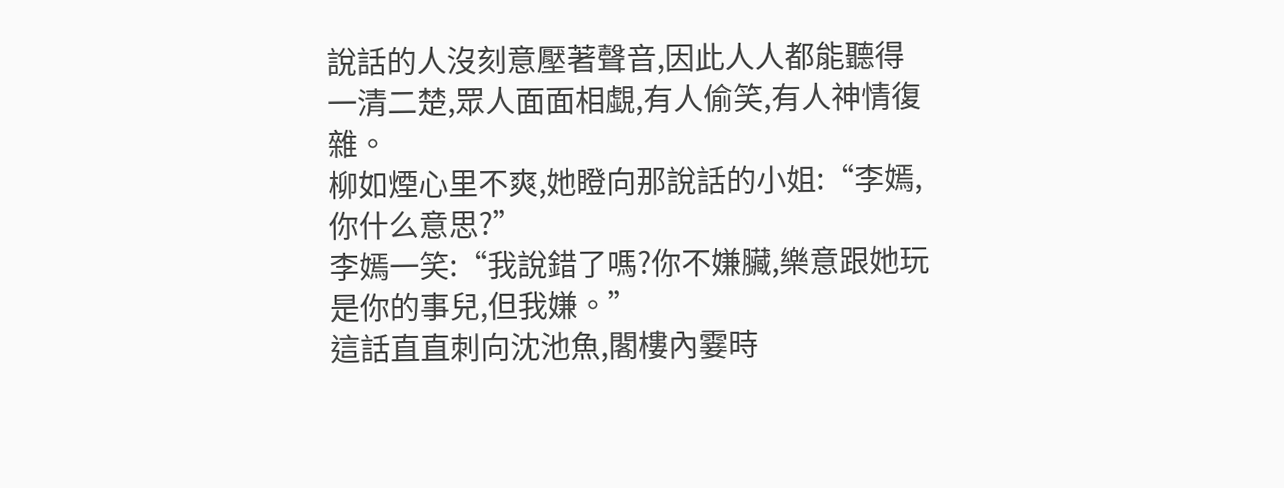說話的人沒刻意壓著聲音,因此人人都能聽得一清二楚,眾人面面相覷,有人偷笑,有人神情復雜。
柳如煙心里不爽,她瞪向那說話的小姐:“李嫣,你什么意思?”
李嫣一笑:“我說錯了嗎?你不嫌臟,樂意跟她玩是你的事兒,但我嫌。”
這話直直刺向沈池魚,閣樓內霎時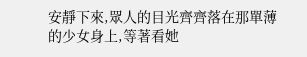安靜下來,眾人的目光齊齊落在那單薄的少女身上,等著看她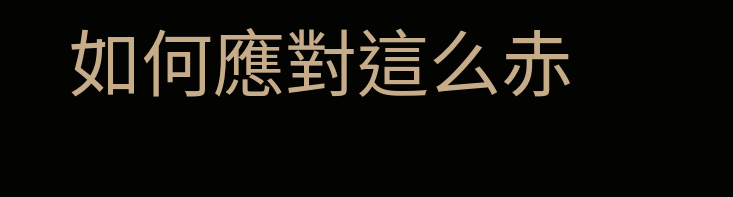如何應對這么赤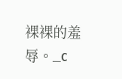裸裸的羞辱。_c